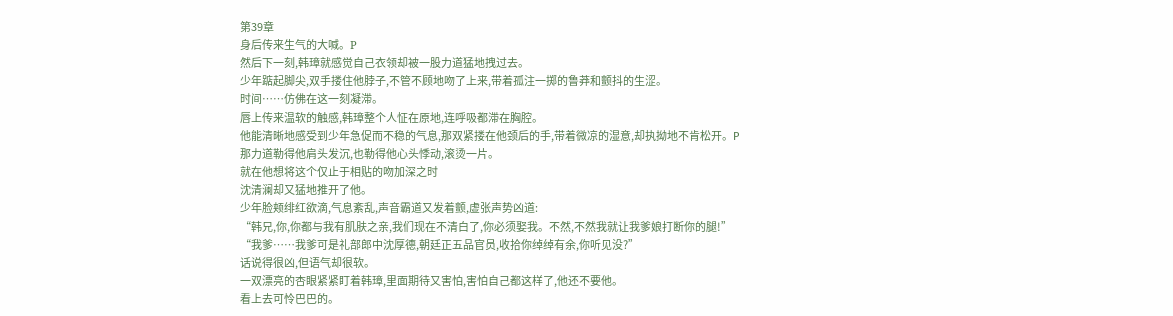第39章
身后传来生气的大喊。Р
然后下一刻,韩璋就感觉自己衣领却被一股力道猛地拽过去。
少年踮起脚尖,双手搂住他脖子,不管不顾地吻了上来,带着孤注一掷的鲁莽和颤抖的生涩。
时间……仿佛在这一刻凝滞。
唇上传来温软的触感,韩璋整个人怔在原地,连呼吸都滞在胸腔。
他能清晰地感受到少年急促而不稳的气息,那双紧搂在他颈后的手,带着微凉的湿意,却执拗地不肯松开。Ρ
那力道勒得他肩头发沉,也勒得他心头悸动,滚烫一片。
就在他想将这个仅止于相贴的吻加深之时
沈清澜却又猛地推开了他。
少年脸颊绯红欲滴,气息紊乱,声音霸道又发着颤,虚张声势凶道:
“韩兄,你,你都与我有肌肤之亲,我们现在不清白了,你必须娶我。不然,不然我就让我爹娘打断你的腿!”
“我爹……我爹可是礼部郎中沈厚德,朝廷正五品官员,收拾你绰绰有余,你听见没?”
话说得很凶,但语气却很软。
一双漂亮的杏眼紧紧盯着韩璋,里面期待又害怕,害怕自己都这样了,他还不要他。
看上去可怜巴巴的。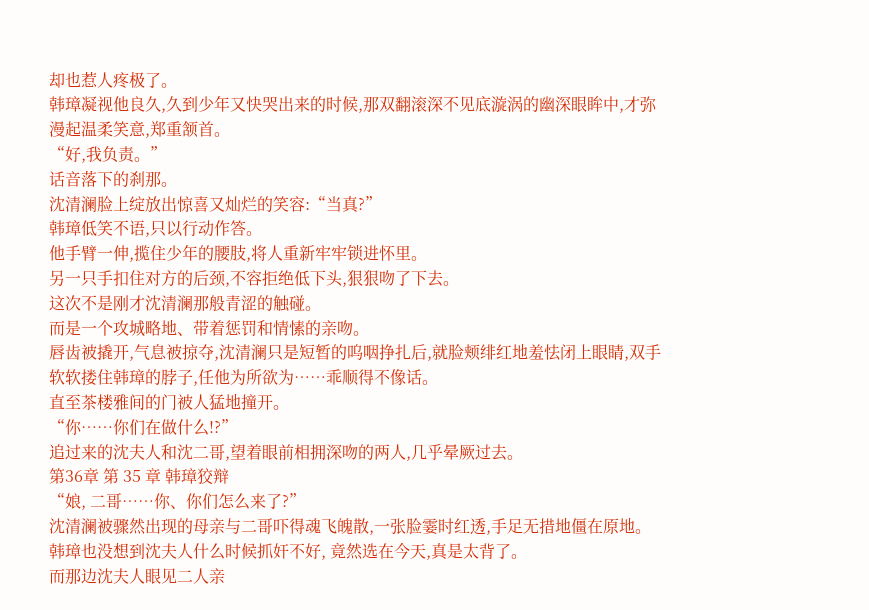却也惹人疼极了。
韩璋凝视他良久,久到少年又快哭出来的时候,那双翻滚深不见底漩涡的幽深眼眸中,才弥漫起温柔笑意,郑重颔首。
“好,我负责。”
话音落下的刹那。
沈清澜脸上绽放出惊喜又灿烂的笑容:“当真?”
韩璋低笑不语,只以行动作答。
他手臂一伸,揽住少年的腰肢,将人重新牢牢锁进怀里。
另一只手扣住对方的后颈,不容拒绝低下头,狠狠吻了下去。
这次不是刚才沈清澜那般青涩的触碰。
而是一个攻城略地、带着惩罚和情愫的亲吻。
唇齿被撬开,气息被掠夺,沈清澜只是短暂的呜咽挣扎后,就脸颊绯红地羞怯闭上眼睛,双手软软搂住韩璋的脖子,任他为所欲为……乖顺得不像话。
直至茶楼雅间的门被人猛地撞开。
“你……你们在做什么!?”
追过来的沈夫人和沈二哥,望着眼前相拥深吻的两人,几乎晕厥过去。
第36章 第 35 章 韩璋狡辩
“娘, 二哥……你、你们怎么来了?”
沈清澜被骤然出现的母亲与二哥吓得魂飞魄散,一张脸霎时红透,手足无措地僵在原地。
韩璋也没想到沈夫人什么时候抓奸不好, 竟然选在今天,真是太背了。
而那边沈夫人眼见二人亲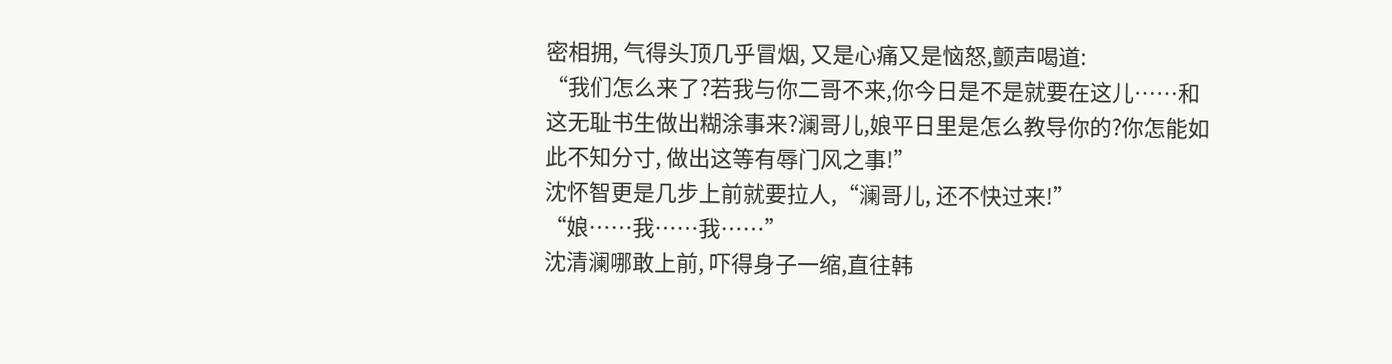密相拥, 气得头顶几乎冒烟, 又是心痛又是恼怒,颤声喝道:
“我们怎么来了?若我与你二哥不来,你今日是不是就要在这儿……和这无耻书生做出糊涂事来?澜哥儿,娘平日里是怎么教导你的?你怎能如此不知分寸, 做出这等有辱门风之事!”
沈怀智更是几步上前就要拉人,“澜哥儿, 还不快过来!”
“娘……我……我……”
沈清澜哪敢上前, 吓得身子一缩,直往韩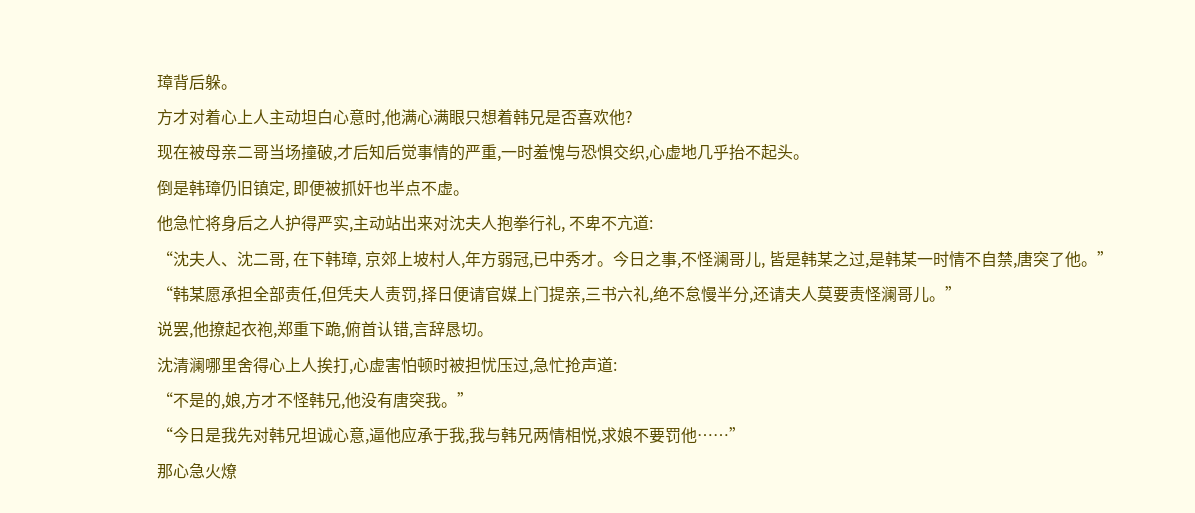璋背后躲。
方才对着心上人主动坦白心意时,他满心满眼只想着韩兄是否喜欢他?
现在被母亲二哥当场撞破,才后知后觉事情的严重,一时羞愧与恐惧交织,心虚地几乎抬不起头。
倒是韩璋仍旧镇定, 即便被抓奸也半点不虚。
他急忙将身后之人护得严实,主动站出来对沈夫人抱拳行礼, 不卑不亢道:
“沈夫人、沈二哥, 在下韩璋, 京郊上坡村人,年方弱冠,已中秀才。今日之事,不怪澜哥儿, 皆是韩某之过,是韩某一时情不自禁,唐突了他。”
“韩某愿承担全部责任,但凭夫人责罚,择日便请官媒上门提亲,三书六礼,绝不怠慢半分,还请夫人莫要责怪澜哥儿。”
说罢,他撩起衣袍,郑重下跪,俯首认错,言辞恳切。
沈清澜哪里舍得心上人挨打,心虚害怕顿时被担忧压过,急忙抢声道:
“不是的,娘,方才不怪韩兄,他没有唐突我。”
“今日是我先对韩兄坦诚心意,逼他应承于我,我与韩兄两情相悦,求娘不要罚他……”
那心急火燎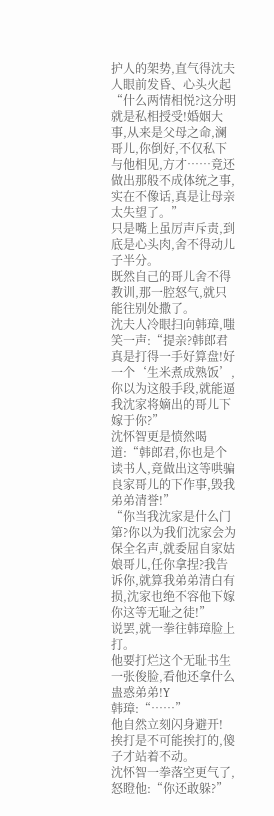护人的架势,直气得沈夫人眼前发昏、心头火起
“什么两情相悦?这分明就是私相授受!婚姻大事,从来是父母之命,澜哥儿,你倒好,不仅私下与他相见,方才……竟还做出那般不成体统之事,实在不像话,真是让母亲太失望了。”
只是嘴上虽厉声斥责,到底是心头肉,舍不得动儿子半分。
既然自己的哥儿舍不得教训,那一腔怒气,就只能往别处撒了。
沈夫人冷眼扫向韩璋,嗤笑一声:“提亲?韩郎君真是打得一手好算盘!好一个‘生米煮成熟饭’,你以为这般手段,就能逼我沈家将嫡出的哥儿下嫁于你?”
沈怀智更是愤然喝道:“韩郎君,你也是个读书人,竟做出这等哄骗良家哥儿的下作事,毁我弟弟清誉!”
“你当我沈家是什么门第?你以为我们沈家会为保全名声,就委屈自家姑娘哥儿,任你拿捏?我告诉你,就算我弟弟清白有损,沈家也绝不容他下嫁你这等无耻之徒!”
说罢,就一拳往韩璋脸上打。
他要打烂这个无耻书生一张俊脸,看他还拿什么蛊惑弟弟!Y
韩璋:“……”
他自然立刻闪身避开!
挨打是不可能挨打的,傻子才站着不动。
沈怀智一拳落空更气了,怒瞪他:“你还敢躲?”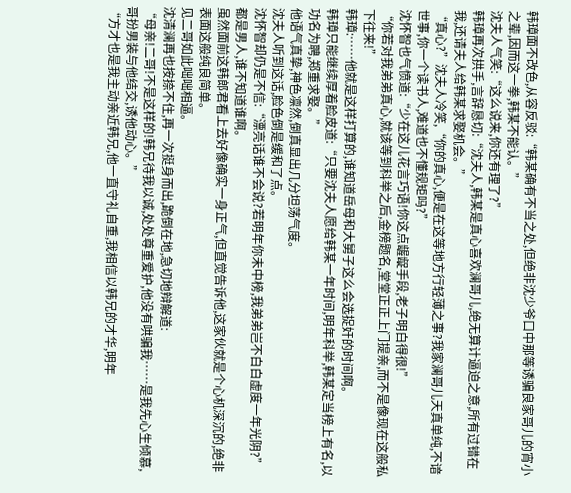韩璋面不改色,从容反驳:“韩某确有不当之处,但绝非沈少爷口中那等诱骗良家哥儿的宵小之辈,因而这一拳,韩某不能认。”
沈夫人气笑:“这么说来,你还有理了?”
韩璋再次拱手,言辞恳切:“沈夫人,韩某是真心喜欢澜哥儿,绝无算计逼迫之意,所有过错在我,还请夫人给韩某求娶机会。”
“真心?”沈夫人冷笑,“你的真心,便是在这等地方行轻薄之事?我家澜哥儿天真单纯,不谙世事,你一个读书人,难道也不懂规矩吗?”
沈怀智也气愤道:“少在这儿花言巧语!你这点龌龊手段,老子明白得很!”
“你若对我弟弟真心,就该等到科举之后,金榜题名,堂堂正正上门提亲,而不是像现在这般私下往来!”
韩璋:……他就是这样打算的,谁知道岳母和大舅子这么会选捉奸的时间啊。
韩璋只能继续厚着脸皮道:“只要沈夫人愿给韩某一年时间,明年科举,韩某定当榜上有名,以功名为聘,郑重求娶。”
他语气真挚,神色凛然,倒真显出几分坦荡气度。
沈夫人听到这话,脸色倒是缓和了点。
沈怀智却仍是不信:“漂亮话谁不会说?若明年你未中榜,我弟弟岂不白白虚度一年光阴?”
都是男人,谁不知道谁啊。
虽然面前这韩郎君看上去好像确实一身正气,但直觉告诉他,这家伙就是个心机深沉的,绝非表面这般纯良简单。
见二哥如此咄咄相逼。
沈清澜再也按捺不住,再一次挺身而出,跪倒在地,急切地辩解道:
“母亲!二哥!不是这样的!韩兄待我以诚,处处尊重爱护,他没有哄骗我……是我先心生倾慕,哥扮男装与他结交,诱他动心。”
“方才也是我主动亲近韩兄,他一直守礼自重,我相信以韩兄的才华,明年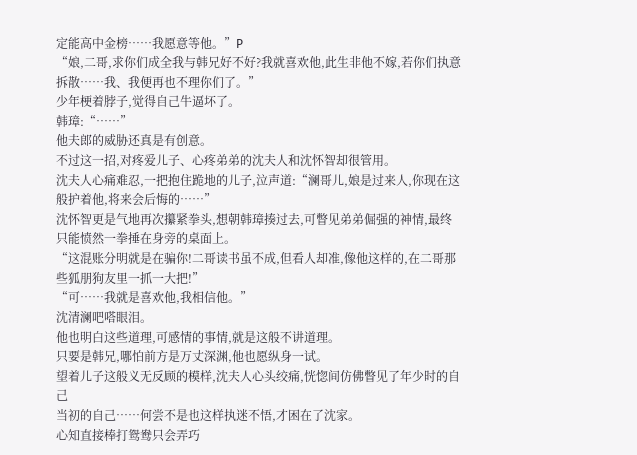定能高中金榜……我愿意等他。”Ρ
“娘,二哥,求你们成全我与韩兄好不好?我就喜欢他,此生非他不嫁,若你们执意拆散……我、我便再也不理你们了。”
少年梗着脖子,觉得自己牛逼坏了。
韩璋:“……”
他夫郎的威胁还真是有创意。
不过这一招,对疼爱儿子、心疼弟弟的沈夫人和沈怀智却很管用。
沈夫人心痛难忍,一把抱住跪地的儿子,泣声道:“澜哥儿,娘是过来人,你现在这般护着他,将来会后悔的……”
沈怀智更是气地再次攥紧拳头,想朝韩璋揍过去,可瞥见弟弟倔强的神情,最终只能愤然一拳捶在身旁的桌面上。
“这混账分明就是在骗你!二哥读书虽不成,但看人却准,像他这样的,在二哥那些狐朋狗友里一抓一大把!”
“可……我就是喜欢他,我相信他。”
沈清澜吧嗒眼泪。
他也明白这些道理,可感情的事情,就是这般不讲道理。
只要是韩兄,哪怕前方是万丈深渊,他也愿纵身一试。
望着儿子这般义无反顾的模样,沈夫人心头绞痛,恍惚间仿佛瞥见了年少时的自己
当初的自己……何尝不是也这样执迷不悟,才困在了沈家。
心知直接棒打鸳鸯只会弄巧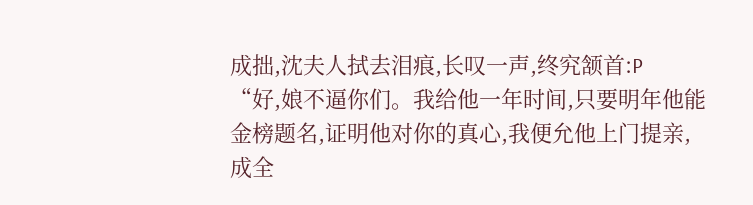成拙,沈夫人拭去泪痕,长叹一声,终究颔首:P
“好,娘不逼你们。我给他一年时间,只要明年他能金榜题名,证明他对你的真心,我便允他上门提亲,成全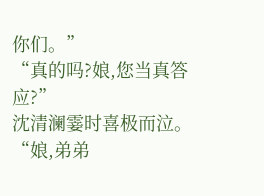你们。”
“真的吗?娘,您当真答应?”
沈清澜霎时喜极而泣。
“娘,弟弟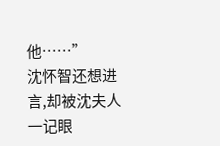他……”
沈怀智还想进言,却被沈夫人一记眼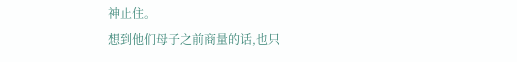神止住。
想到他们母子之前商量的话,也只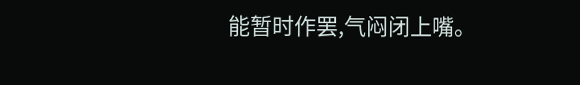能暂时作罢,气闷闭上嘴。